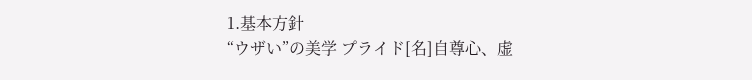1.基本方針
“ウザい”の美学 プライド[名]自尊心、虚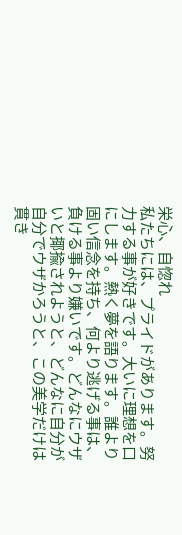栄心、自惚れ
私たちには、プライドがあります。努力する事が好きです。大いに理想を口にします。熱く夢を語ります。誰より固い信念を持ち、何より逃げる事は、負ける事より嫌いです。どんなにウザいと揶揄されようと、どんなに自分が自分でウザかろうと、この美学だけは貫き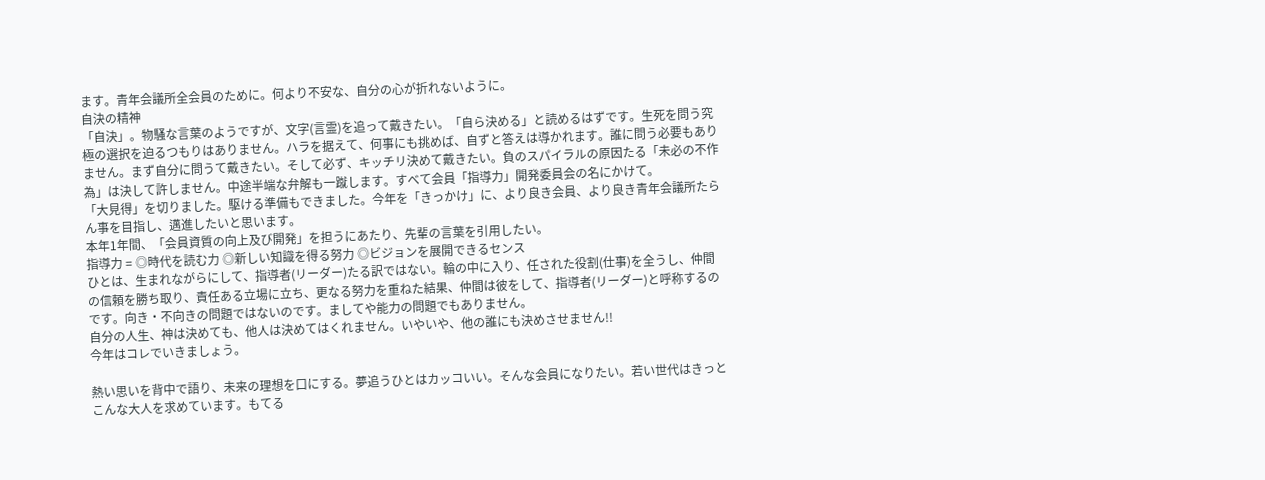ます。青年会議所全会員のために。何より不安な、自分の心が折れないように。
自決の精神
「自決」。物騒な言葉のようですが、文字(言霊)を追って戴きたい。「自ら決める」と読めるはずです。生死を問う究極の選択を迫るつもりはありません。ハラを据えて、何事にも挑めば、自ずと答えは導かれます。誰に問う必要もありません。まず自分に問うて戴きたい。そして必ず、キッチリ決めて戴きたい。負のスパイラルの原因たる「未必の不作為」は決して許しません。中途半端な弁解も一蹴します。すべて会員「指導力」開発委員会の名にかけて。
「大見得」を切りました。駆ける準備もできました。今年を「きっかけ」に、より良き会員、より良き青年会議所たらん事を目指し、邁進したいと思います。
本年1年間、「会員資質の向上及び開発」を担うにあたり、先輩の言葉を引用したい。
指導力 = ◎時代を読む力 ◎新しい知識を得る努力 ◎ビジョンを展開できるセンス
ひとは、生まれながらにして、指導者(リーダー)たる訳ではない。輪の中に入り、任された役割(仕事)を全うし、仲間の信頼を勝ち取り、責任ある立場に立ち、更なる努力を重ねた結果、仲間は彼をして、指導者(リーダー)と呼称するのです。向き・不向きの問題ではないのです。ましてや能力の問題でもありません。
自分の人生、神は決めても、他人は決めてはくれません。いやいや、他の誰にも決めさせません!!
今年はコレでいきましょう。

熱い思いを背中で語り、未来の理想を口にする。夢追うひとはカッコいい。そんな会員になりたい。若い世代はきっとこんな大人を求めています。もてる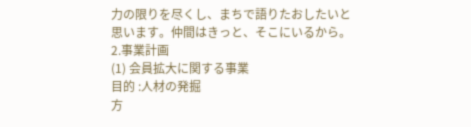力の限りを尽くし、まちで語りたおしたいと思います。仲間はきっと、そこにいるから。
2.事業計画
(1) 会員拡大に関する事業
目的 :人材の発掘
方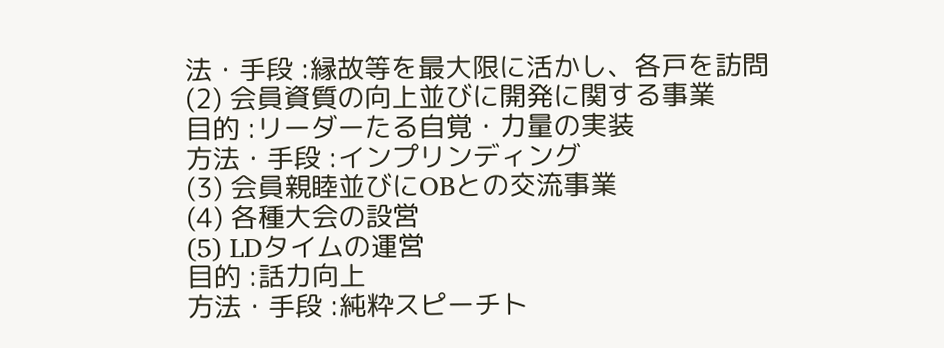法・手段 :縁故等を最大限に活かし、各戸を訪問
(2) 会員資質の向上並びに開発に関する事業
目的 :リーダーたる自覚・力量の実装
方法・手段 :インプリンディング
(3) 会員親睦並びにOBとの交流事業
(4) 各種大会の設営
(5) LDタイムの運営
目的 :話力向上
方法・手段 :純粋スピーチト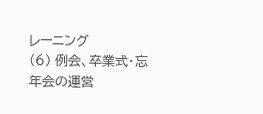レーニング
(6) 例会、卒業式・忘年会の運営